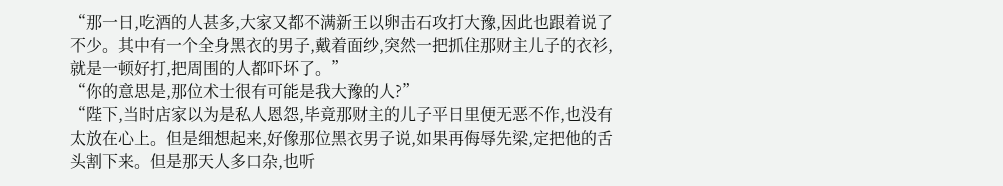“那一日,吃酒的人甚多,大家又都不满新王以卵击石攻打大豫,因此也跟着说了不少。其中有一个全身黑衣的男子,戴着面纱,突然一把抓住那财主儿子的衣衫,就是一顿好打,把周围的人都吓坏了。”
“你的意思是,那位术士很有可能是我大豫的人?”
“陛下,当时店家以为是私人恩怨,毕竟那财主的儿子平日里便无恶不作,也没有太放在心上。但是细想起来,好像那位黑衣男子说,如果再侮辱先梁,定把他的舌头割下来。但是那天人多口杂,也听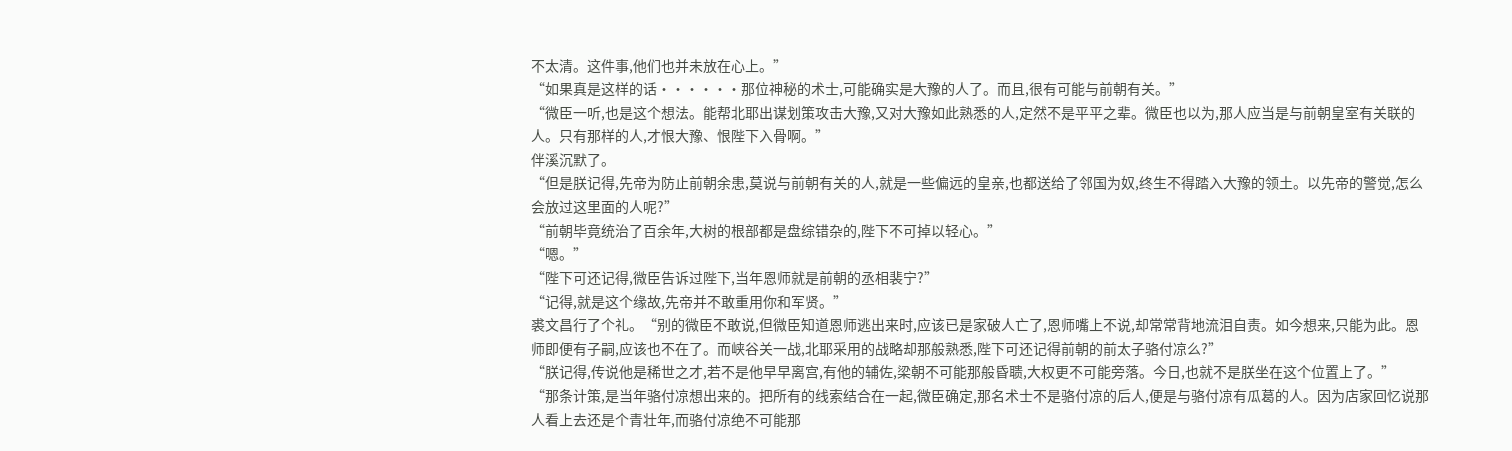不太清。这件事,他们也并未放在心上。”
“如果真是这样的话······那位神秘的术士,可能确实是大豫的人了。而且,很有可能与前朝有关。”
“微臣一听,也是这个想法。能帮北耶出谋划策攻击大豫,又对大豫如此熟悉的人,定然不是平平之辈。微臣也以为,那人应当是与前朝皇室有关联的人。只有那样的人,才恨大豫、恨陛下入骨啊。”
伴溪沉默了。
“但是朕记得,先帝为防止前朝余患,莫说与前朝有关的人,就是一些偏远的皇亲,也都送给了邻国为奴,终生不得踏入大豫的领土。以先帝的警觉,怎么会放过这里面的人呢?”
“前朝毕竟统治了百余年,大树的根部都是盘综错杂的,陛下不可掉以轻心。”
“嗯。”
“陛下可还记得,微臣告诉过陛下,当年恩师就是前朝的丞相裴宁?”
“记得,就是这个缘故,先帝并不敢重用你和军贤。”
裘文昌行了个礼。“别的微臣不敢说,但微臣知道恩师逃出来时,应该已是家破人亡了,恩师嘴上不说,却常常背地流泪自责。如今想来,只能为此。恩师即便有子嗣,应该也不在了。而峡谷关一战,北耶采用的战略却那般熟悉,陛下可还记得前朝的前太子骆付凉么?”
“朕记得,传说他是稀世之才,若不是他早早离宫,有他的辅佐,梁朝不可能那般昏聩,大权更不可能旁落。今日,也就不是朕坐在这个位置上了。”
“那条计策,是当年骆付凉想出来的。把所有的线索结合在一起,微臣确定,那名术士不是骆付凉的后人,便是与骆付凉有瓜葛的人。因为店家回忆说那人看上去还是个青壮年,而骆付凉绝不可能那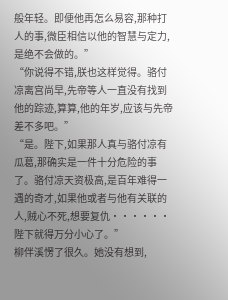般年轻。即便他再怎么易容,那种打人的事,微臣相信以他的智慧与定力,是绝不会做的。”
“你说得不错,朕也这样觉得。骆付凉离宫尚早,先帝等人一直没有找到他的踪迹,算算,他的年岁,应该与先帝差不多吧。”
“是。陛下,如果那人真与骆付凉有瓜葛,那确实是一件十分危险的事了。骆付凉天资极高,是百年难得一遇的奇才,如果他或者与他有关联的人,贼心不死,想要复仇······陛下就得万分小心了。”
柳伴溪愣了很久。她没有想到,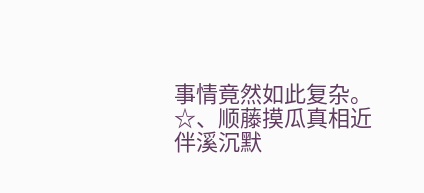事情竟然如此复杂。
☆、顺藤摸瓜真相近
伴溪沉默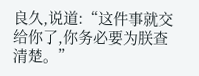良久,说道:“这件事就交给你了,你务必要为朕查清楚。”